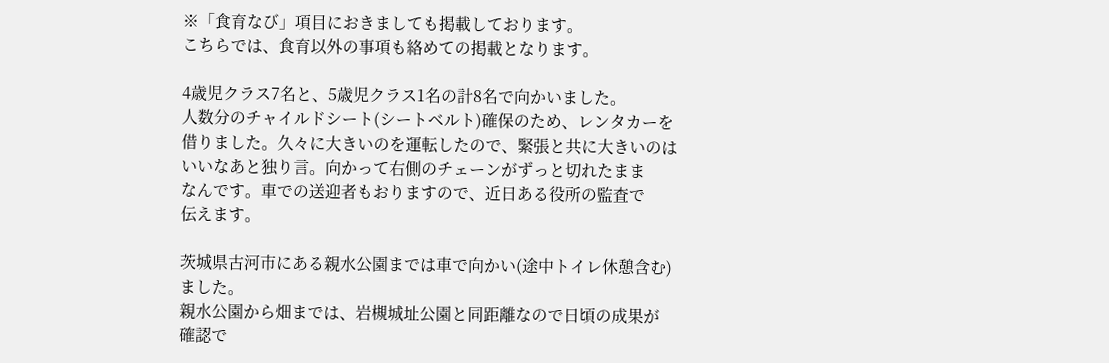※「食育なび」項目におきましても掲載しております。
こちらでは、食育以外の事項も絡めての掲載となります。

4歳児クラス7名と、5歳児クラス1名の計8名で向かいました。
人数分のチャイルドシート(シートベルト)確保のため、レンタカーを
借りました。久々に大きいのを運転したので、緊張と共に大きいのは
いいなあと独り言。向かって右側のチェーンがずっと切れたまま
なんです。車での送迎者もおりますので、近日ある役所の監査で
伝えます。

茨城県古河市にある親水公園までは車で向かい(途中トイレ休憩含む)
ました。
親水公園から畑までは、岩槻城址公園と同距離なので日頃の成果が
確認で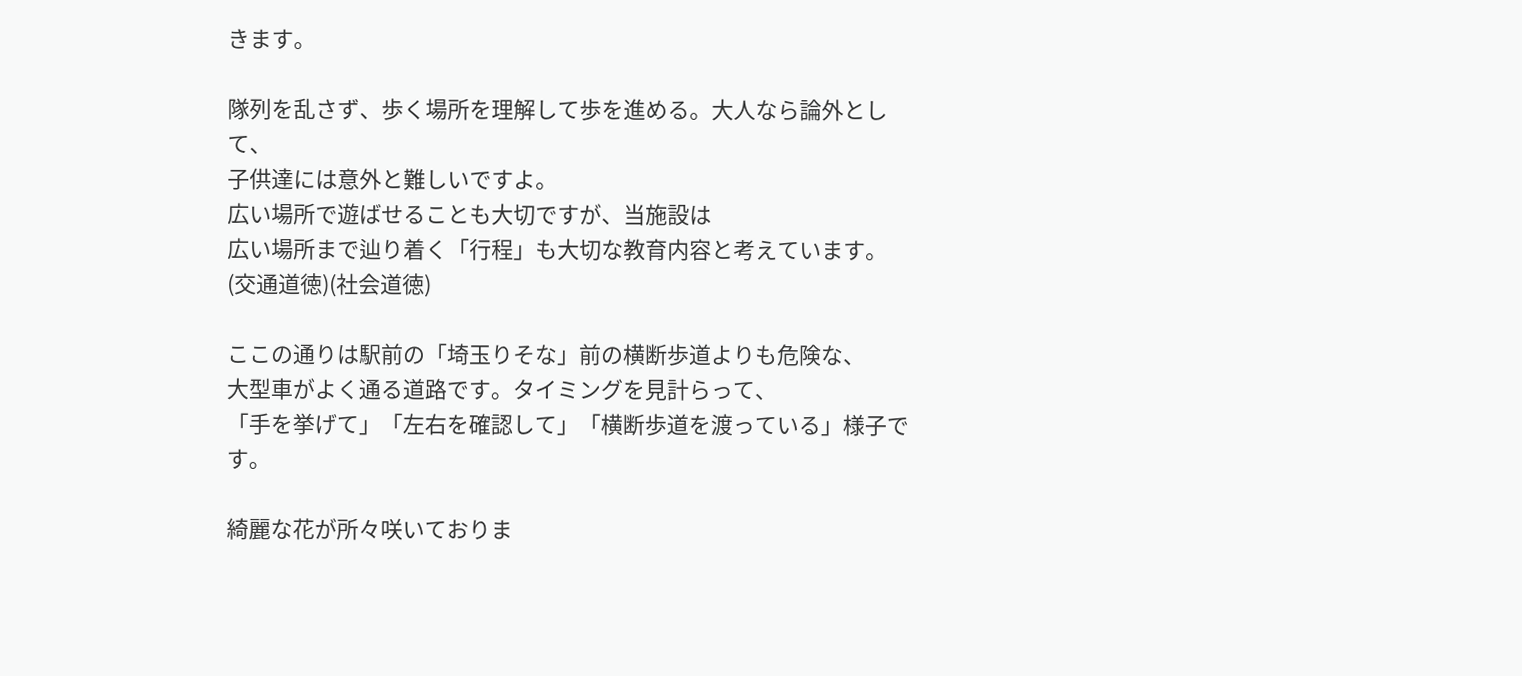きます。

隊列を乱さず、歩く場所を理解して歩を進める。大人なら論外として、
子供達には意外と難しいですよ。
広い場所で遊ばせることも大切ですが、当施設は
広い場所まで辿り着く「行程」も大切な教育内容と考えています。
(交通道徳)(社会道徳)

ここの通りは駅前の「埼玉りそな」前の横断歩道よりも危険な、
大型車がよく通る道路です。タイミングを見計らって、
「手を挙げて」「左右を確認して」「横断歩道を渡っている」様子です。

綺麗な花が所々咲いておりま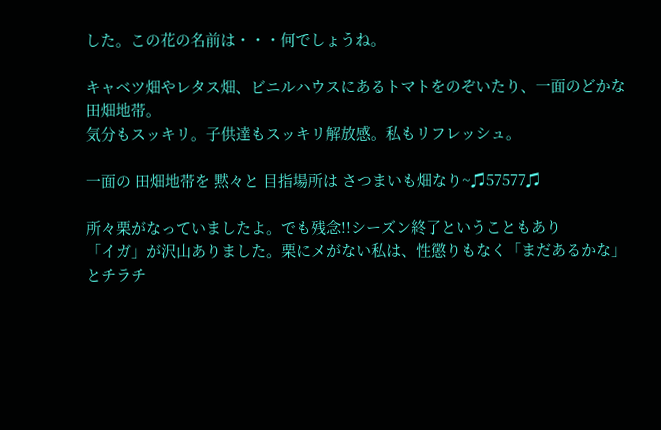した。この花の名前は・・・何でしょうね。

キャベツ畑やレタス畑、ビニルハウスにあるトマトをのぞいたり、一面のどかな田畑地帯。
気分もスッキリ。子供達もスッキリ解放感。私もリフレッシュ。

一面の 田畑地帯を 黙々と 目指場所は さつまいも畑なり~♫57577♫

所々栗がなっていましたよ。でも残念!!シーズン終了ということもあり
「イガ」が沢山ありました。栗にメがない私は、性懲りもなく「まだあるかな」
とチラチ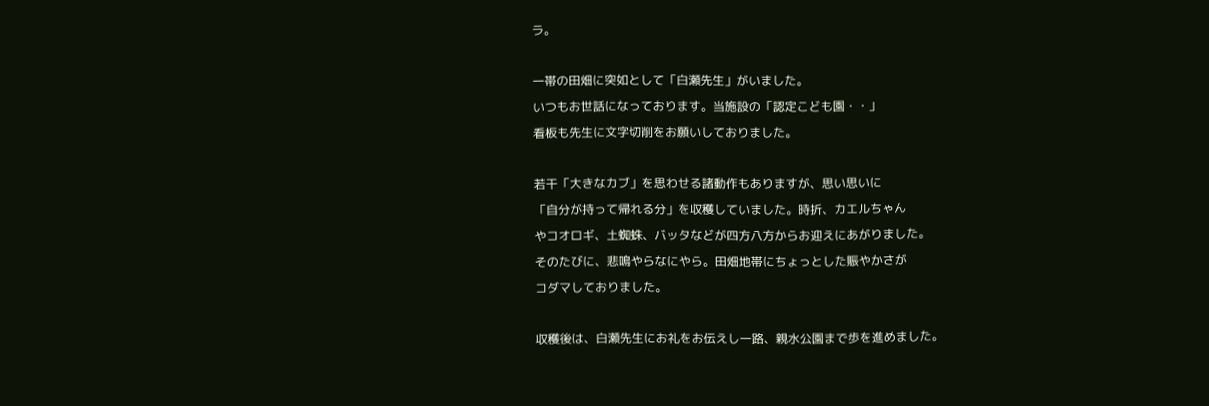ラ。

一帯の田畑に突如として「白瀬先生」がいました。
いつもお世話になっております。当施設の「認定こども園・・」
看板も先生に文字切削をお願いしておりました。

若干「大きなカブ」を思わせる諸動作もありますが、思い思いに
「自分が持って帰れる分」を収穫していました。時折、カエルちゃん
やコオロギ、土蜘蛛、バッタなどが四方八方からお迎えにあがりました。
そのたびに、悲鳴やらなにやら。田畑地帯にちょっとした賑やかさが
コダマしておりました。

収穫後は、白瀬先生にお礼をお伝えし一路、親水公園まで歩を進めました。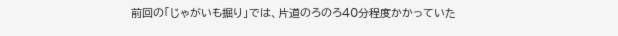前回の「じゃがいも掘り」では、片道のろのろ40分程度かかっていた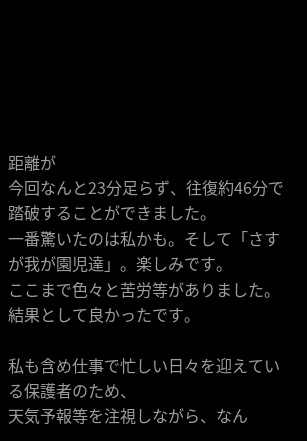距離が
今回なんと23分足らず、往復約46分で踏破することができました。
一番驚いたのは私かも。そして「さすが我が園児達」。楽しみです。
ここまで色々と苦労等がありました。結果として良かったです。

私も含め仕事で忙しい日々を迎えている保護者のため、
天気予報等を注視しながら、なん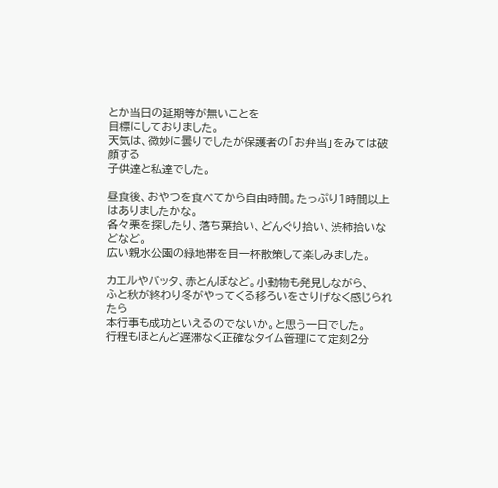とか当日の延期等が無いことを
目標にしておりました。
天気は、微妙に曇りでしたが保護者の「お弁当」をみては破顔する
子供達と私達でした。

昼食後、おやつを食べてから自由時間。たっぷり1時間以上はありましたかな。
各々栗を探したり、落ち葉拾い、どんぐり拾い、渋柿拾いなどなど。
広い親水公園の緑地帯を目一杯散策して楽しみました。

カエルやバッタ、赤とんぼなど。小動物も発見しながら、
ふと秋が終わり冬がやってくる移ろいをさりげなく感じられたら
本行事も成功といえるのでないか。と思う一日でした。
行程もほとんど遅滞なく正確なタイム管理にて定刻2分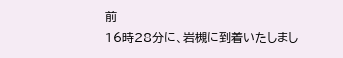前
16時28分に、岩槻に到着いたしまし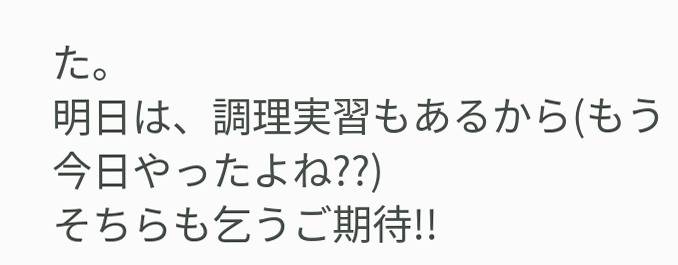た。
明日は、調理実習もあるから(もう今日やったよね??)
そちらも乞うご期待!!